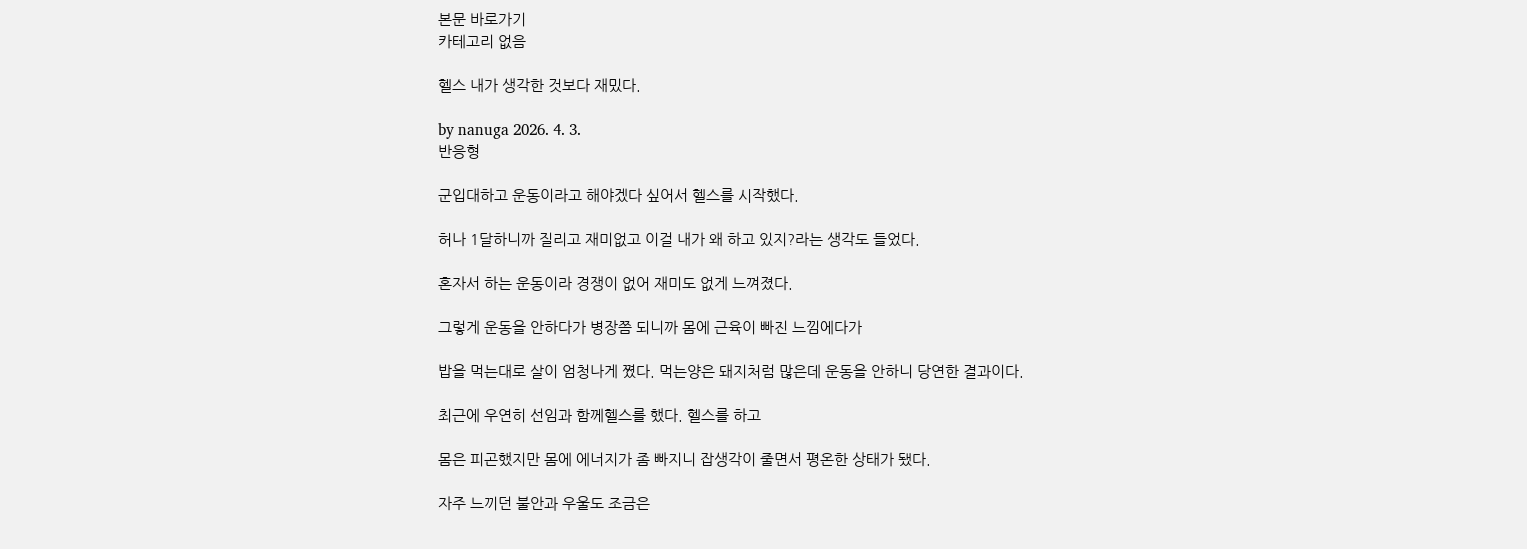본문 바로가기
카테고리 없음

헬스 내가 생각한 것보다 재밌다.

by nanuga 2026. 4. 3.
반응형

군입대하고 운동이라고 해야겠다 싶어서 헬스를 시작했다.

허나 1달하니까 질리고 재미없고 이걸 내가 왜 하고 있지?라는 생각도 들었다.

혼자서 하는 운동이라 경쟁이 없어 재미도 없게 느껴졌다.

그렇게 운동을 안하다가 병장쯤 되니까 몸에 근육이 빠진 느낌에다가

밥을 먹는대로 살이 엄청나게 쪘다. 먹는양은 돼지처럼 많은데 운동을 안하니 당연한 결과이다.

최근에 우연히 선임과 함께헬스를 했다. 헬스를 하고

몸은 피곤했지만 몸에 에너지가 좀 빠지니 잡생각이 줄면서 평온한 상태가 됐다.

자주 느끼던 불안과 우울도 조금은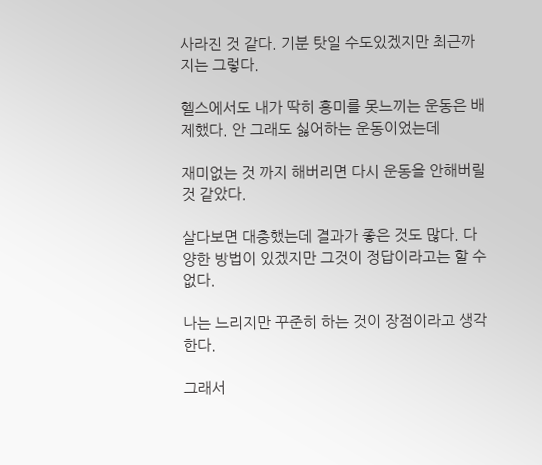사라진 것 같다. 기분 탓일 수도있겠지만 최근까지는 그렇다.

헬스에서도 내가 딱히 흥미를 못느끼는 운동은 배제했다. 안 그래도 싫어하는 운동이었는데

재미없는 것 까지 해버리면 다시 운동을 안해버릴 것 같았다.

살다보면 대충했는데 결과가 좋은 것도 많다. 다양한 방법이 있겠지만 그것이 정답이라고는 할 수 없다.

나는 느리지만 꾸준히 하는 것이 장점이라고 생각한다.

그래서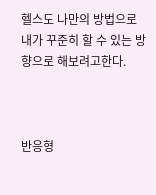헬스도 나만의 방법으로 내가 꾸준히 할 수 있는 방향으로 해보려고한다.



반응형